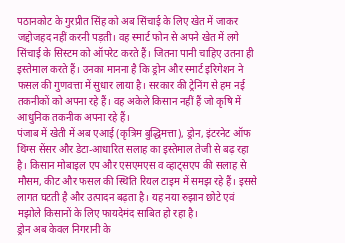पठानकोट के गुरप्रीत सिंह को अब सिंचाई के लिए खेत में जाकर जद्दोजहद नहीं करनी पड़ती। वह स्मार्ट फोन से अपने खेत में लगे सिंचाई के सिस्टम को ऑपरेट करते हैं। जितना पानी चाहिए उतना ही इस्तेमाल करते हैं। उनका मानना है कि ड्रोन और स्मार्ट इरिगेशन ने फसल की गुणवत्ता में सुधार लाया है। सरकार की ट्रेनिंग से हम नई तकनीकों को अपना रहे हैं। वह अकेले किसान नहीं हैं जो कृषि में आधुनिक तकनीक अपना रहे हैं।
पंजाब में खेती में अब एआई (कृत्रिम बुद्धिमत्ता), ड्रोन, इंटरनेट ऑफ थिंग्स सेंसर और डेटा-आधारित सलाह का इस्तेमाल तेजी से बढ़ रहा है। किसान मोबाइल एप और एसएमएस व व्हाट्सएप की सलाह से मौसम, कीट और फसल की स्थिति रियल टाइम में समझ रहे हैं। इससे लागत घटती है और उत्पादन बढ़ता है। यह नया रुझान छोटे एवं मझोले किसानों के लिए फायदेमंद साबित हो रहा है।
ड्रोन अब केवल निगरानी के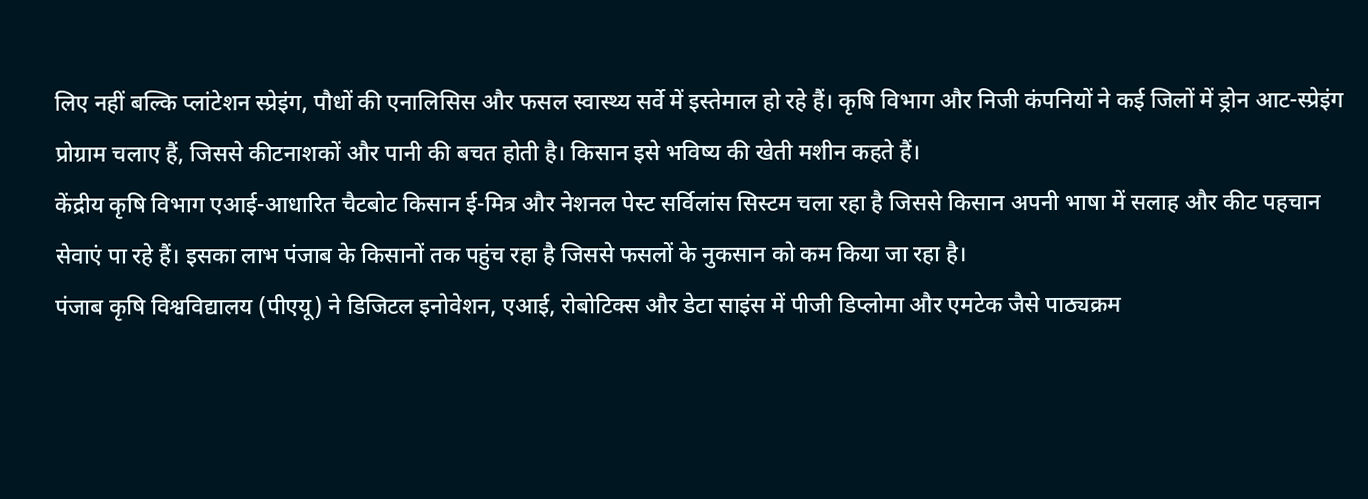लिए नहीं बल्कि प्लांटेशन स्प्रेइंग, पौधों की एनालिसिस और फसल स्वास्थ्य सर्वे में इस्तेमाल हो रहे हैं। कृषि विभाग और निजी कंपनियों ने कई जिलों में ड्रोन आट-स्प्रेइंग प्रोग्राम चलाए हैं, जिससे कीटनाशकों और पानी की बचत होती है। किसान इसे भविष्य की खेती मशीन कहते हैं।
केंद्रीय कृषि विभाग एआई-आधारित चैटबोट किसान ई-मित्र और नेशनल पेस्ट सर्विलांस सिस्टम चला रहा है जिससे किसान अपनी भाषा में सलाह और कीट पहचान सेवाएं पा रहे हैं। इसका लाभ पंजाब के किसानों तक पहुंच रहा है जिससे फसलों के नुकसान को कम किया जा रहा है।
पंजाब कृषि विश्वविद्यालय (पीएयू) ने डिजिटल इनोवेशन, एआई, रोबोटिक्स और डेटा साइंस में पीजी डिप्लोमा और एमटेक जैसे पाठ्यक्रम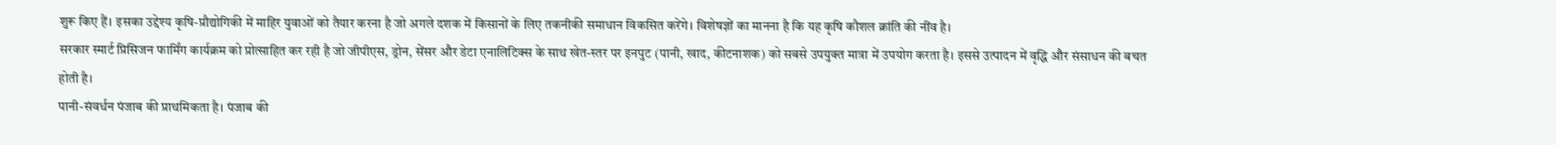शुरू किए हैं। इसका उद्देश्य कृषि-प्रौद्योगिकी में माहिर युवाओं को तैयार करना है जो अगले दशक में किसानों के लिए तकनीकी समाधान विकसित करेंगे। विशेषज्ञों का मानना है कि यह कृषि कौशल क्रांति की नींव है।
सरकार स्मार्ट प्रिसिजन फार्मिंग कार्यक्रम को प्रोत्साहित कर रही है जो जीपीएस, ड्रोन, सेंसर और डेटा एनालिटिक्स के साथ खेत-स्तर पर इनपुट (पानी, खाद, कीटनाशक) को सबसे उपयुक्त मात्रा में उपयोग करता है। इससे उत्पादन में वृद्धि और संसाधन की बचत होती है।
पानी-संवर्धन पंजाब की प्राथमिकता है। पंजाब की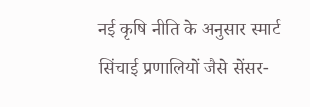नई कृषि नीति के अनुसार स्मार्ट सिंचाई प्रणालियों जैसे सेंसर-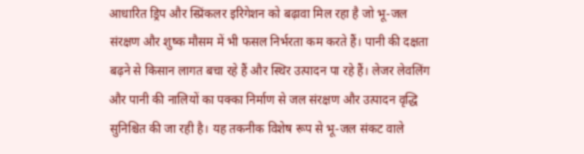आधारित ड्रिप और स्प्रिंकलर इरिगेशन को बढ़ावा मिल रहा है जो भू-जल संरक्षण और शुष्क मौसम में भी फसल निर्भरता कम करते हैं। पानी की दक्षता बढ़ने से किसान लागत बचा रहे हैं और स्थिर उत्पादन पा रहे हैं। लेजर लेवलिंग और पानी की नालियों का पक्का निर्माण से जल संरक्षण और उत्पादन वृद्धि सुनिश्चित की जा रही है। यह तकनीक विशेष रूप से भू-जल संकट वाले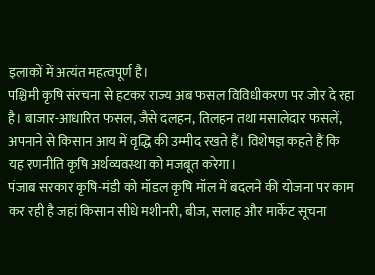इलाकों में अत्यंत महत्वपूर्ण है।
पश्चिमी कृषि संरचना से हटकर राज्य अब फसल विविधीकरण पर जोर दे रहा है। बाजार-आधारित फसल, जैसे दलहन, तिलहन तथा मसालेदार फसलें, अपनाने से किसान आय में वृद्धि की उम्मीद रखते हैं। विशेषज्ञ कहते हैं कि यह रणनीति कृषि अर्थव्यवस्था को मजबूत करेगा।
पंजाब सरकार कृषि-मंडी को मॉडल कृषि मॉल में बदलने की योजना पर काम कर रही है जहां किसान सीधे मशीनरी, बीज, सलाह और मार्केट सूचना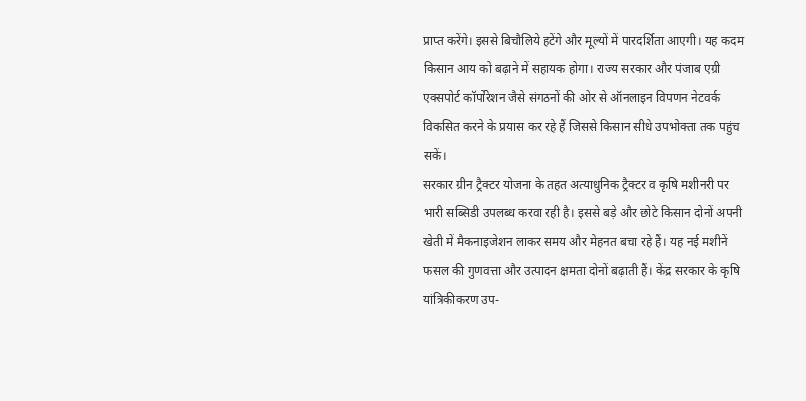प्राप्त करेंगे। इससे बिचौलिये हटेंगे और मूल्यों में पारदर्शिता आएगी। यह कदम किसान आय को बढ़ाने में सहायक होगा। राज्य सरकार और पंजाब एग्री एक्सपोर्ट कॉर्पोरेशन जैसे संगठनों की ओर से ऑनलाइन विपणन नेटवर्क विकसित करने के प्रयास कर रहे हैं जिससे किसान सीधे उपभोक्ता तक पहुंच सकें।
सरकार ग्रीन ट्रैक्टर योजना के तहत अत्याधुनिक ट्रैक्टर व कृषि मशीनरी पर भारी सब्सिडी उपलब्ध करवा रही है। इससे बड़े और छोटे किसान दोनों अपनी खेती में मैकनाइजेशन लाकर समय और मेहनत बचा रहे हैं। यह नई मशीनें फसल की गुणवत्ता और उत्पादन क्षमता दोनों बढ़ाती हैं। केंद्र सरकार के कृषि यांत्रिकीकरण उप-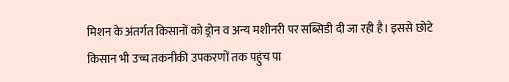मिशन के अंतर्गत किसानों को ड्रोन व अन्य मशीनरी पर सब्सिडी दी जा रही है। इससे छोटे किसान भी उच्च तकनीकी उपकरणों तक पहुंच पा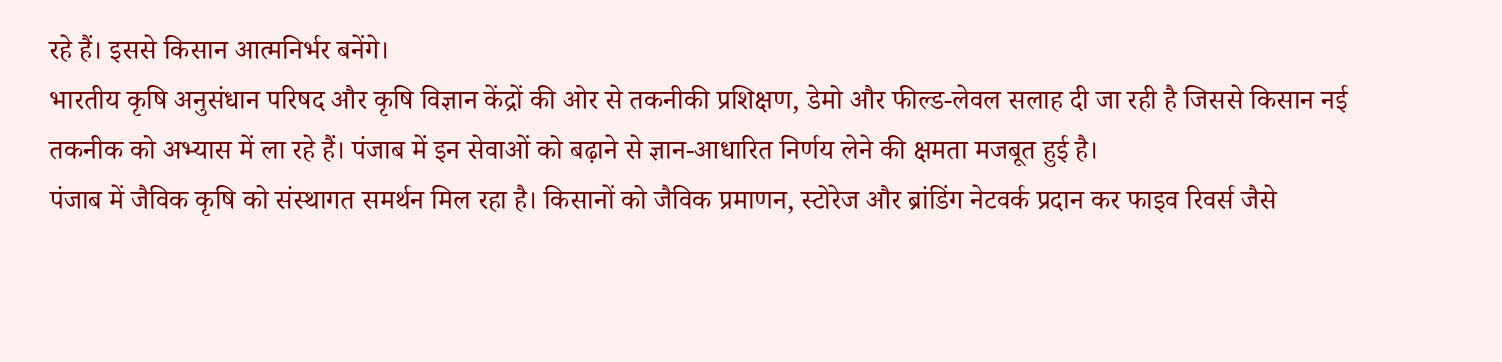रहे हैं। इससे किसान आत्मनिर्भर बनेंगे।
भारतीय कृषि अनुसंधान परिषद और कृषि विज्ञान केंद्रों की ओर से तकनीकी प्रशिक्षण, डेमो और फील्ड-लेवल सलाह दी जा रही है जिससे किसान नई तकनीक को अभ्यास में ला रहे हैं। पंजाब में इन सेवाओं को बढ़ाने से ज्ञान-आधारित निर्णय लेने की क्षमता मजबूत हुई है।
पंजाब में जैविक कृषि को संस्थागत समर्थन मिल रहा है। किसानों को जैविक प्रमाणन, स्टोरेज और ब्रांडिंग नेटवर्क प्रदान कर फाइव रिवर्स जैसे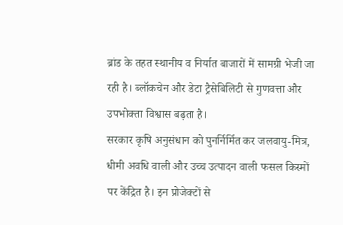ब्रांड के तहत स्थानीय व निर्यात बाजारों में सामग्री भेजी जा रही है। ब्लॉकचेन और डेटा ट्रैसेबिलिटी से गुणवत्ता और उपभोक्ता विश्वास बढ़ता है।
सरकार कृषि अनुसंधान को पुनर्निर्मित कर जलवायु-मित्र, धीमी अवधि वाली और उच्च उत्पादन वाली फसल किस्मों पर केंद्रित है। इन प्रोजेक्टों से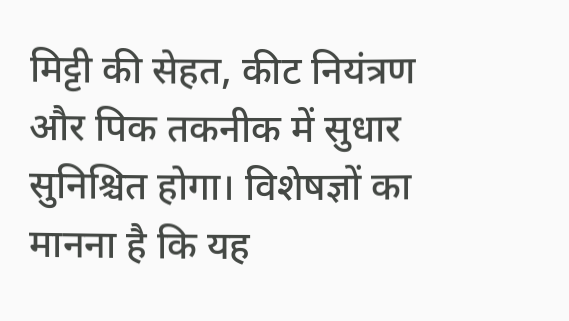मिट्टी की सेहत, कीट नियंत्रण और पिक तकनीक में सुधार सुनिश्चित होगा। विशेषज्ञों का मानना है कि यह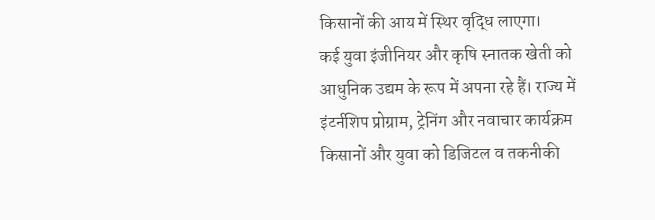किसानों की आय में स्थिर वृद्धि लाएगा।
कई युवा इंजीनियर और कृषि स्नातक खेती को आधुनिक उद्यम के रूप में अपना रहे हैं। राज्य में इंटर्नशिप प्रोग्राम, ट्रेनिंग और नवाचार कार्यक्रम किसानों और युवा को डिजिटल व तकनीकी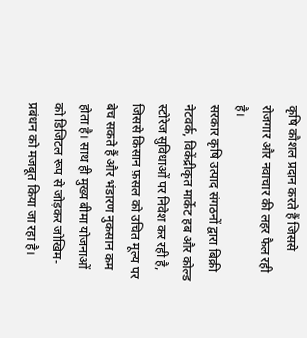कृषि कौशल प्रदान करते हैं जिससे रोजगार और नवाचार की लहर फैल रही है।
सरकार कृषि उत्पाद संगठनों द्वारा बिक्री नेटवर्क, विकेंद्रीकृत मार्केट हब और कोल्ड स्टोरेज सुविधाओं पर निवेश कर रही है, जिससे किसान फ़सल को उचित मूल्य पर बेच सकते हैं और भंडारण नुकसान कम होता है। साथ ही मुख्य बीमा योजनाओं को डिजिटल रूप से जोड़कर जोखिम-प्रबंधन को मजबूत किया जा रहा है।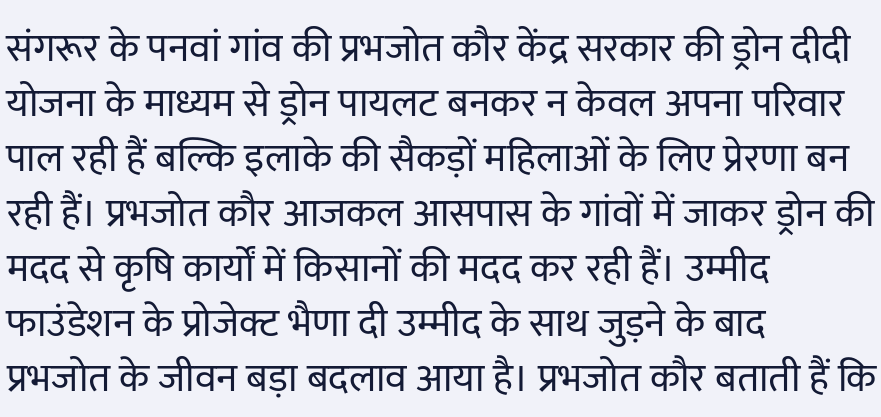संगरूर के पनवां गांव की प्रभजोत कौर केंद्र सरकार की ड्रोन दीदी योजना के माध्यम से ड्रोन पायलट बनकर न केवल अपना परिवार पाल रही हैं बल्कि इलाके की सैकड़ों महिलाओं के लिए प्रेरणा बन रही हैं। प्रभजोत कौर आजकल आसपास के गांवों में जाकर ड्रोन की मदद से कृषि कार्यों में किसानों की मदद कर रही हैं। उम्मीद फाउंडेशन के प्रोजेक्ट भैणा दी उम्मीद के साथ जुड़ने के बाद प्रभजोत के जीवन बड़ा बदलाव आया है। प्रभजोत कौर बताती हैं कि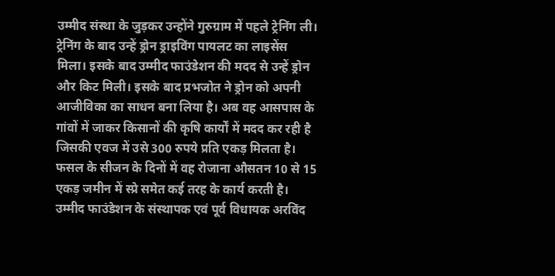उम्मीद संस्था के जुड़कर उन्होंने गुरुग्राम में पहले ट्रेनिंग ली। ट्रेनिंग के बाद उन्हें ड्रोन ड्राइविंग पायलट का लाइसेंस मिला। इसके बाद उम्मीद फाउंडेशन की मदद से उन्हें ड्रोन और किट मिली। इसके बाद प्रभजोत ने ड्रोन को अपनी आजीविका का साधन बना लिया है। अब वह आसपास के गांवों में जाकर किसानों की कृषि कार्यों में मदद कर रही है जिसकी एवज में उसे 300 रुपये प्रति एकड़ मिलता है। फसल के सीजन के दिनों में वह रोजाना औसतन 10 से 15 एकड़ जमीन में स्प्रे समेत कई तरह के कार्य करती है। उम्मीद फाउंडेशन के संस्थापक एवं पूर्व विधायक अरविंद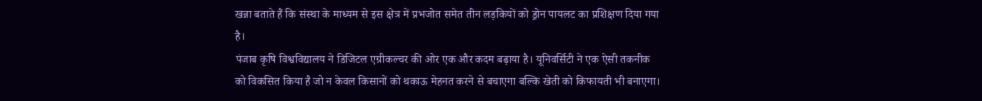खन्ना बताते हैं कि संस्था के माध्यम से इस क्षेत्र में प्रभजोत समेत तीन लड़कियों को ड्रोन पायलट का प्रशिक्षण दिया गया है।
पंजाब कृषि विश्वविद्यालय ने डिजिटल एग्रीकल्चर की ओर एक और कदम बढ़ाया है। यूनिवर्सिटी ने एक ऐसी तकनीक को विकसित किया है जो न केवल किसानों को थकाऊ मेहनत करने से बचाएगा बल्कि खेती को किफायती भी बनाएगा।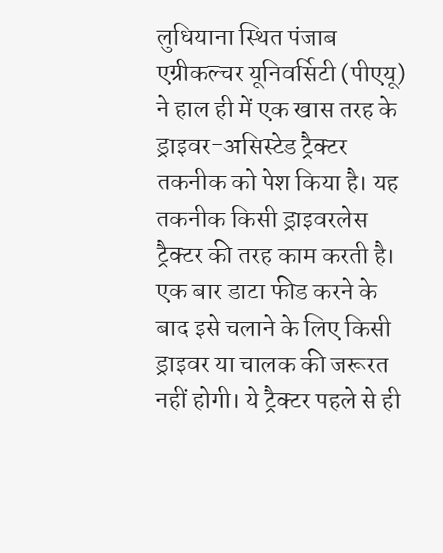लुधियाना स्थित पंजाब एग्रीकल्चर यूनिवर्सिटी (पीएयू) ने हाल ही में एक खास तरह के ड्राइवर-असिस्टेड ट्रैक्टर तकनीक को पेश किया है। यह तकनीक किसी ड्राइवरलेस ट्रैक्टर की तरह काम करती है। एक बार डाटा फीड करने के बाद इसे चलाने के लिए किसी ड्राइवर या चालक की जरूरत नहीं होगी। ये ट्रैक्टर पहले से ही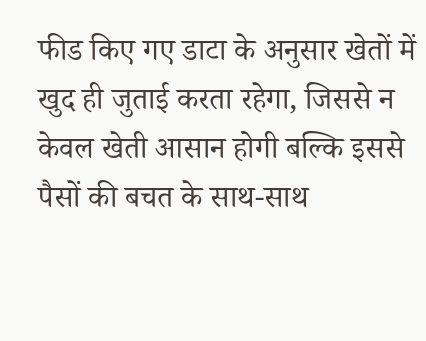फीड किए गए डाटा के अनुसार खेतों में खुद ही जुताई करता रहेगा, जिससे न केवल खेती आसान होगी बल्कि इससे पैसों की बचत के साथ-साथ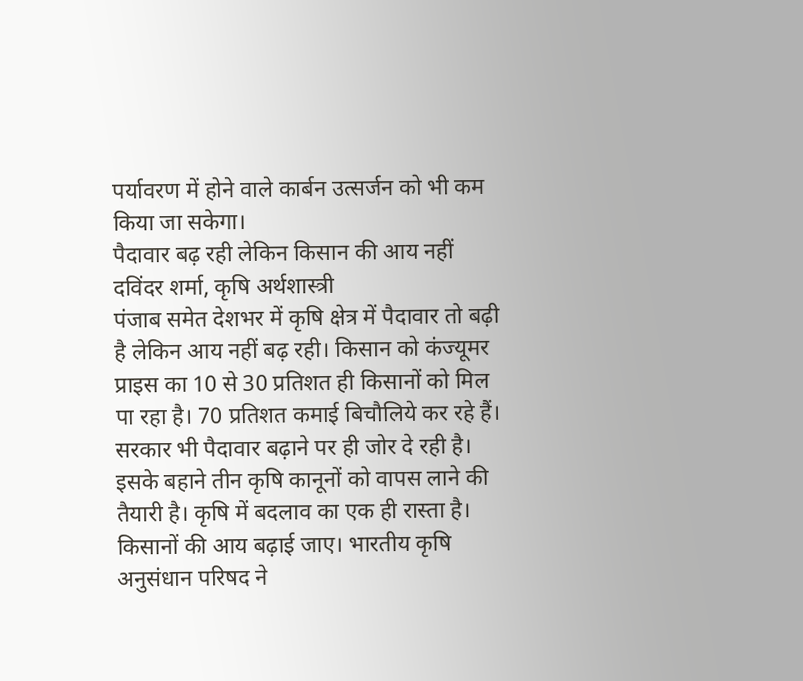पर्यावरण में होने वाले कार्बन उत्सर्जन को भी कम किया जा सकेगा।
पैदावार बढ़ रही लेकिन किसान की आय नहीं
दविंदर शर्मा, कृषि अर्थशास्त्री
पंजाब समेत देशभर में कृषि क्षेत्र में पैदावार तो बढ़ी है लेकिन आय नहीं बढ़ रही। किसान को कंज्यूमर प्राइस का 10 से 30 प्रतिशत ही किसानों को मिल पा रहा है। 70 प्रतिशत कमाई बिचौलिये कर रहे हैं। सरकार भी पैदावार बढ़ाने पर ही जोर दे रही है। इसके बहाने तीन कृषि कानूनों को वापस लाने की तैयारी है। कृषि में बदलाव का एक ही रास्ता है। किसानों की आय बढ़ाई जाए। भारतीय कृषि अनुसंधान परिषद ने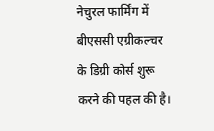नेचुरल फार्मिंग में बीएससी एग्रीकल्चर के डिग्री कोर्स शुरू करने की पहल की है।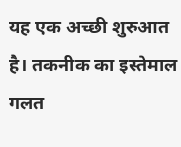यह एक अच्छी शुरुआत है। तकनीक का इस्तेमाल गलत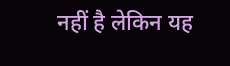नहीं है लेकिन यह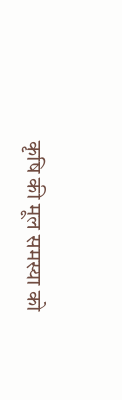कृषि की मूल समस्या को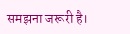समझना जरूरी है।